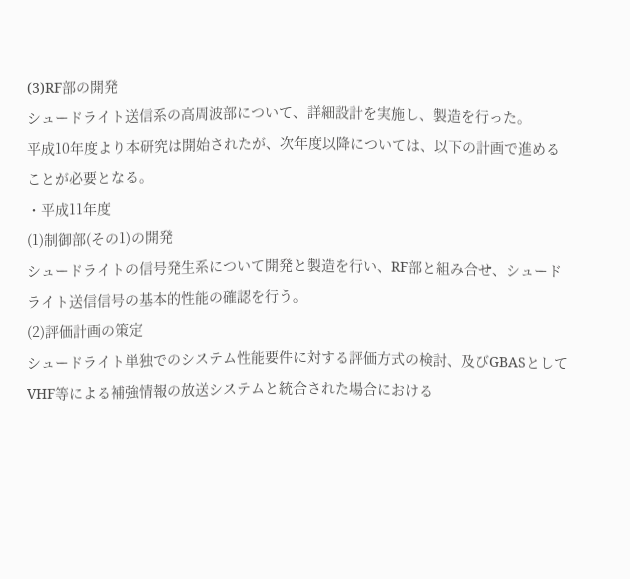(3)RF部の開発
シュードライト送信系の高周波部について、詳細設計を実施し、製造を行った。
平成10年度より本研究は開始されたが、次年度以降については、以下の計画で進めることが必要となる。
・平成11年度
(1)制御部(その1)の開発
シュードライトの信号発生系について開発と製造を行い、RF部と組み合せ、シュードライト送信信号の基本的性能の確認を行う。
(2)評価計画の策定
シュードライト単独でのシステム性能要件に対する評価方式の検討、及びGBASとしてVHF等による補強情報の放送システムと統合された場合における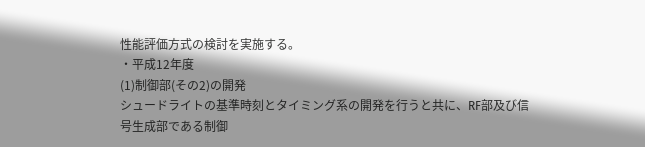性能評価方式の検討を実施する。
・平成12年度
(1)制御部(その2)の開発
シュードライトの基準時刻とタイミング系の開発を行うと共に、RF部及び信号生成部である制御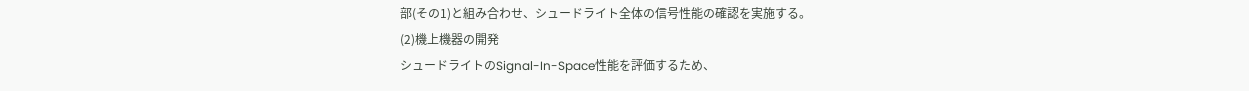部(その1)と組み合わせ、シュードライト全体の信号性能の確認を実施する。
(2)機上機器の開発
シュードライトのSignal-In-Space性能を評価するため、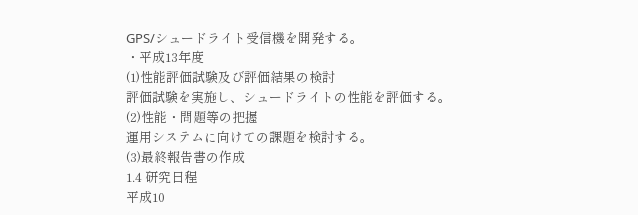GPS/シュードライト受信機を開発する。
・平成13年度
(1)性能評価試験及び評価結果の検討
評価試験を実施し、シュードライトの性能を評価する。
(2)性能・問題等の把握
運用システムに向けての課題を検討する。
(3)最終報告書の作成
1.4 研究日程
平成10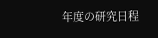年度の研究日程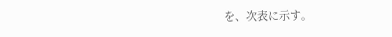を、次表に示す。